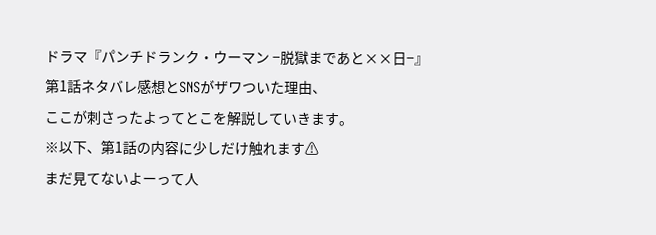ドラマ『パンチドランク・ウーマン −脱獄まであと××日−』
第1話ネタバレ感想とSNSがザワついた理由、
ここが刺さったよってとこを解説していきます。
※以下、第1話の内容に少しだけ触れます⚠
まだ見てないよーって人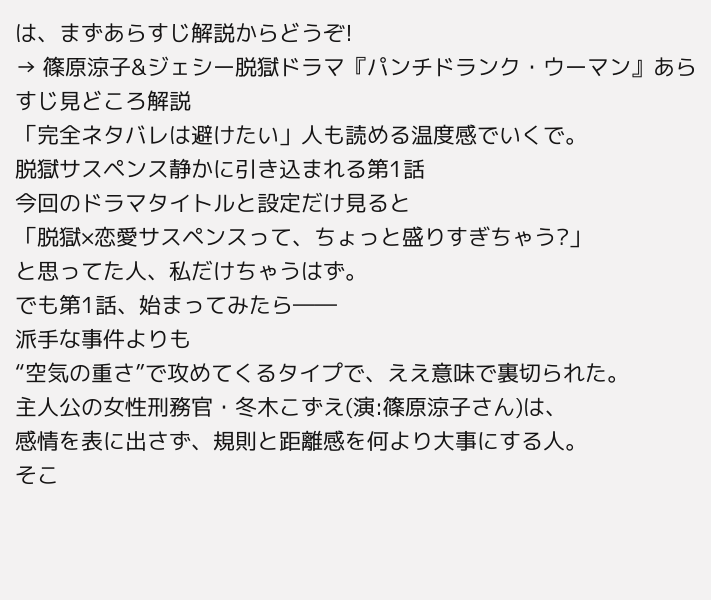は、まずあらすじ解説からどうぞ!
→ 篠原涼子&ジェシー脱獄ドラマ『パンチドランク・ウーマン』あらすじ見どころ解説
「完全ネタバレは避けたい」人も読める温度感でいくで。
脱獄サスペンス静かに引き込まれる第1話
今回のドラマタイトルと設定だけ見ると
「脱獄×恋愛サスペンスって、ちょっと盛りすぎちゃう?」
と思ってた人、私だけちゃうはず。
でも第1話、始まってみたら――
派手な事件よりも
“空気の重さ”で攻めてくるタイプで、ええ意味で裏切られた。
主人公の女性刑務官・冬木こずえ(演:篠原涼子さん)は、
感情を表に出さず、規則と距離感を何より大事にする人。
そこ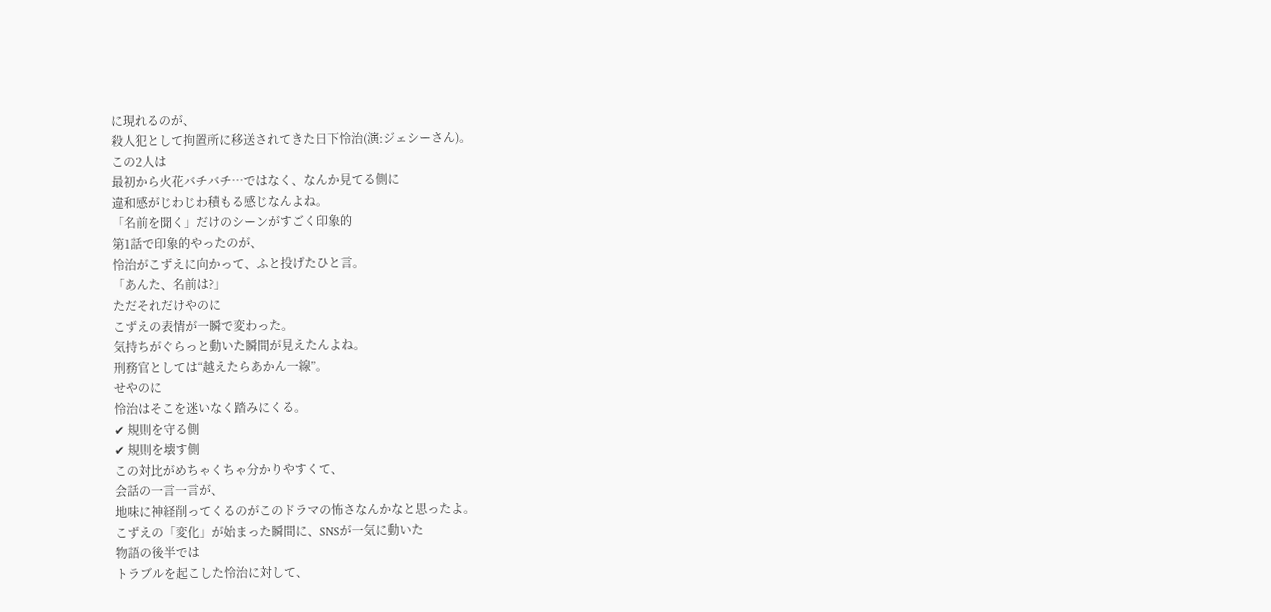に現れるのが、
殺人犯として拘置所に移送されてきた日下怜治(演:ジェシーさん)。
この2人は
最初から火花バチバチ…ではなく、なんか見てる側に
違和感がじわじわ積もる感じなんよね。
「名前を聞く」だけのシーンがすごく印象的
第1話で印象的やったのが、
怜治がこずえに向かって、ふと投げたひと言。
「あんた、名前は?」
ただそれだけやのに
こずえの表情が一瞬で変わった。
気持ちがぐらっと動いた瞬間が見えたんよね。
刑務官としては“越えたらあかん一線”。
せやのに
怜治はそこを迷いなく踏みにくる。
✔ 規則を守る側
✔ 規則を壊す側
この対比がめちゃくちゃ分かりやすくて、
会話の一言一言が、
地味に神経削ってくるのがこのドラマの怖さなんかなと思ったよ。
こずえの「変化」が始まった瞬間に、SNSが一気に動いた
物語の後半では
トラブルを起こした怜治に対して、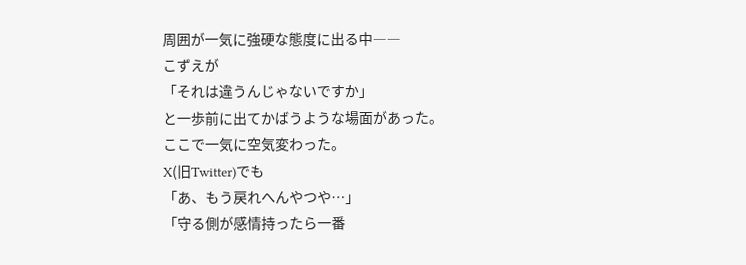周囲が一気に強硬な態度に出る中――
こずえが
「それは違うんじゃないですか」
と一歩前に出てかばうような場面があった。
ここで一気に空気変わった。
X(旧Twitter)でも
「あ、もう戻れへんやつや…」
「守る側が感情持ったら一番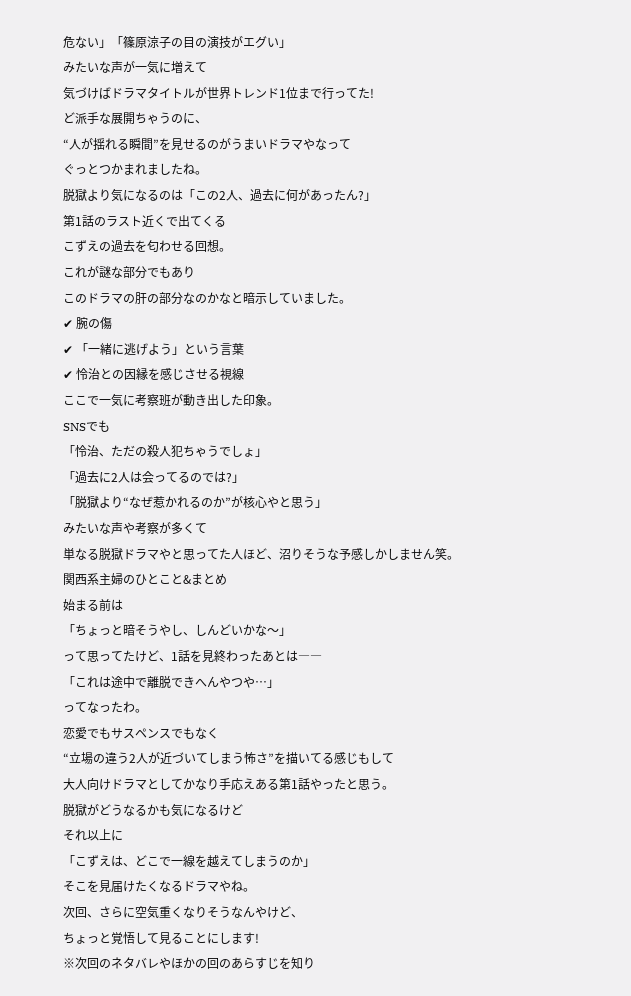危ない」「篠原涼子の目の演技がエグい」
みたいな声が一気に増えて
気づけばドラマタイトルが世界トレンド1位まで行ってた!
ど派手な展開ちゃうのに、
“人が揺れる瞬間”を見せるのがうまいドラマやなって
ぐっとつかまれましたね。
脱獄より気になるのは「この2人、過去に何があったん?」
第1話のラスト近くで出てくる
こずえの過去を匂わせる回想。
これが謎な部分でもあり
このドラマの肝の部分なのかなと暗示していました。
✔ 腕の傷
✔ 「一緒に逃げよう」という言葉
✔ 怜治との因縁を感じさせる視線
ここで一気に考察班が動き出した印象。
SNSでも
「怜治、ただの殺人犯ちゃうでしょ」
「過去に2人は会ってるのでは?」
「脱獄より“なぜ惹かれるのか”が核心やと思う」
みたいな声や考察が多くて
単なる脱獄ドラマやと思ってた人ほど、沼りそうな予感しかしません笑。
関西系主婦のひとこと&まとめ
始まる前は
「ちょっと暗そうやし、しんどいかな〜」
って思ってたけど、1話を見終わったあとは――
「これは途中で離脱できへんやつや…」
ってなったわ。
恋愛でもサスペンスでもなく
“立場の違う2人が近づいてしまう怖さ”を描いてる感じもして
大人向けドラマとしてかなり手応えある第1話やったと思う。
脱獄がどうなるかも気になるけど
それ以上に
「こずえは、どこで一線を越えてしまうのか」
そこを見届けたくなるドラマやね。
次回、さらに空気重くなりそうなんやけど、
ちょっと覚悟して見ることにします!
※次回のネタバレやほかの回のあらすじを知り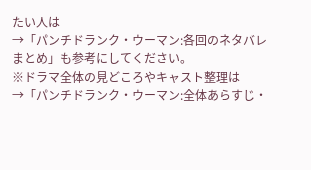たい人は
→「パンチドランク・ウーマン:各回のネタバレまとめ」も参考にしてください。
※ドラマ全体の見どころやキャスト整理は
→「パンチドランク・ウーマン:全体あらすじ・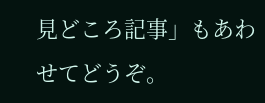見どころ記事」もあわせてどうぞ。